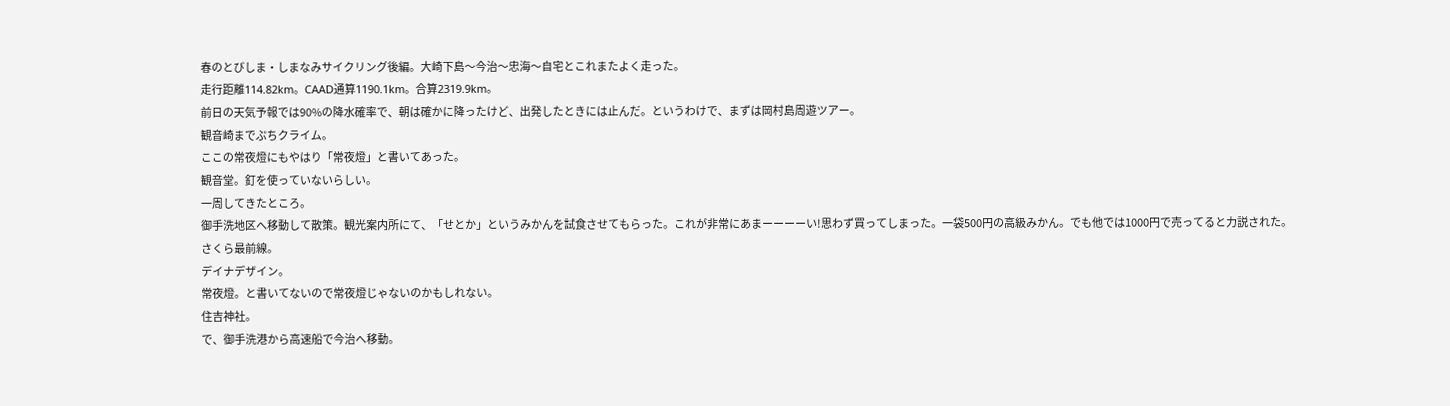春のとびしま・しまなみサイクリング後編。大崎下島〜今治〜忠海〜自宅とこれまたよく走った。
走行距離114.82km。CAAD通算1190.1km。合算2319.9km。
前日の天気予報では90%の降水確率で、朝は確かに降ったけど、出発したときには止んだ。というわけで、まずは岡村島周遊ツアー。
観音崎までぷちクライム。
ここの常夜燈にもやはり「常夜燈」と書いてあった。
観音堂。釘を使っていないらしい。
一周してきたところ。
御手洗地区へ移動して散策。観光案内所にて、「せとか」というみかんを試食させてもらった。これが非常にあまーーーーい!思わず買ってしまった。一袋500円の高級みかん。でも他では1000円で売ってると力説された。
さくら最前線。
デイナデザイン。
常夜燈。と書いてないので常夜燈じゃないのかもしれない。
住吉神社。
で、御手洗港から高速船で今治へ移動。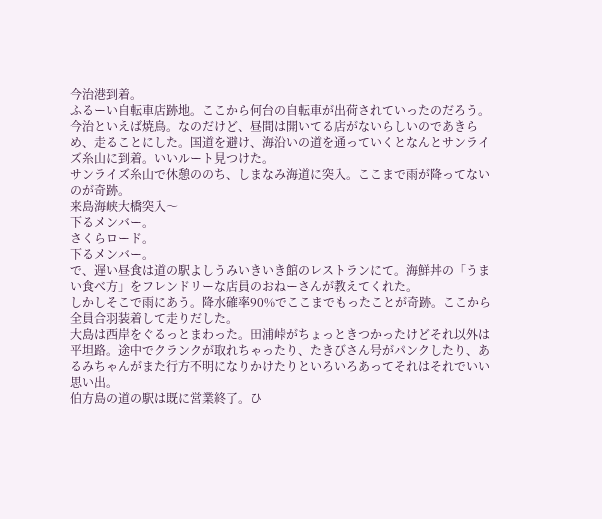今治港到着。
ふるーい自転車店跡地。ここから何台の自転車が出荷されていったのだろう。
今治といえば焼鳥。なのだけど、昼間は開いてる店がないらしいのであきらめ、走ることにした。国道を避け、海沿いの道を通っていくとなんとサンライズ糸山に到着。いいルート見つけた。
サンライズ糸山で休憩ののち、しまなみ海道に突入。ここまで雨が降ってないのが奇跡。
来島海峡大橋突入〜
下るメンバー。
さくらロード。
下るメンバー。
で、遅い昼食は道の駅よしうみいきいき館のレストランにて。海鮮丼の「うまい食べ方」をフレンドリーな店員のおねーさんが教えてくれた。
しかしそこで雨にあう。降水確率90%でここまでもったことが奇跡。ここから全員合羽装着して走りだした。
大島は西岸をぐるっとまわった。田浦峠がちょっときつかったけどそれ以外は平坦路。途中でクランクが取れちゃったり、たきびさん号がパンクしたり、あるみちゃんがまた行方不明になりかけたりといろいろあってそれはそれでいい思い出。
伯方島の道の駅は既に営業終了。ひ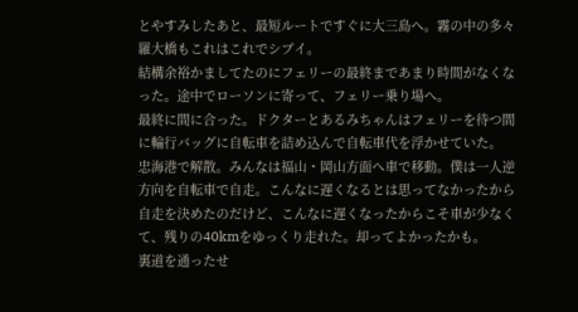とやすみしたあと、最短ルートですぐに大三島へ。霧の中の多々羅大橋もこれはこれでシブイ。
結構余裕かましてたのにフェリーの最終まであまり時間がなくなった。途中でローソンに寄って、フェリー乗り場へ。
最終に間に合った。ドクターとあるみちゃんはフェリーを待つ間に輪行バッグに自転車を詰め込んで自転車代を浮かせていた。
忠海港で解散。みんなは福山・岡山方面へ車で移動。僕は一人逆方向を自転車で自走。こんなに遅くなるとは思ってなかったから自走を決めたのだけど、こんなに遅くなったからこそ車が少なくて、残りの40kmをゆっくり走れた。却ってよかったかも。
裏道を通ったせ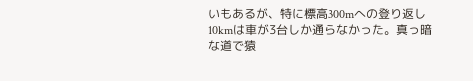いもあるが、特に標高300mへの登り返し10kmは車が3台しか通らなかった。真っ暗な道で猿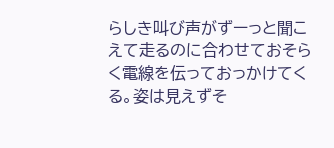らしき叫び声がずーっと聞こえて走るのに合わせておそらく電線を伝っておっかけてくる。姿は見えずそ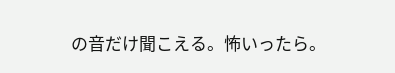の音だけ聞こえる。怖いったら。